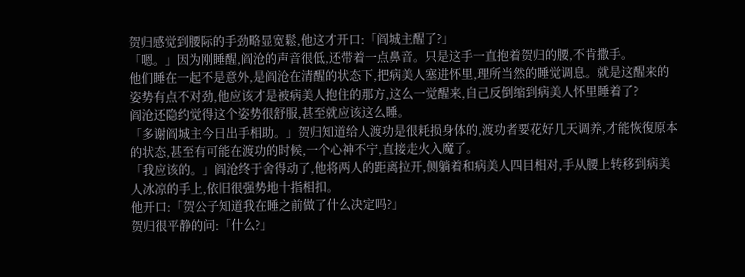贺归感觉到腰际的手劲略显宽鬆,他这才开口:「阎城主醒了?」
「嗯。」因为刚睡醒,阎沧的声音很低,还带着一点鼻音。只是这手一直抱着贺归的腰,不肯撒手。
他们睡在一起不是意外,是阎沧在清醒的状态下,把病美人塞进怀里,理所当然的睡觉调息。就是这醒来的姿势有点不对劲,他应该才是被病美人抱住的那方,这么一觉醒来,自己反倒缩到病美人怀里睡着了?
阎沧还隐约觉得这个姿势很舒服,甚至就应该这么睡。
「多谢阎城主今日出手相助。」贺归知道给人渡功是很耗损身体的,渡功者要花好几天调养,才能恢復原本的状态,甚至有可能在渡功的时候,一个心神不宁,直接走火入魔了。
「我应该的。」阎沧终于舍得动了,他将两人的距离拉开,侧躺着和病美人四目相对,手从腰上转移到病美人冰凉的手上,依旧很强势地十指相扣。
他开口:「贺公子知道我在睡之前做了什么决定吗?」
贺归很平静的问:「什么?」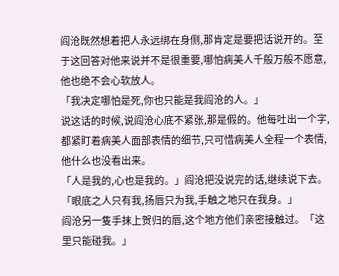阎沧既然想着把人永远绑在身侧,那肯定是要把话说开的。至于这回答对他来说并不是很重要,哪怕病美人千般万般不愿意,他也绝不会心软放人。
「我决定哪怕是死,你也只能是我阎沧的人。」
说这话的时候,说阎沧心底不紧张,那是假的。他每吐出一个字,都紧盯着病美人面部表情的细节,只可惜病美人全程一个表情,他什么也没看出来。
「人是我的,心也是我的。」阎沧把没说完的话,继续说下去。「眼底之人只有我,扬唇只为我,手触之地只在我身。」
阎沧另一隻手抹上贺归的唇,这个地方他们亲密接触过。「这里只能碰我。」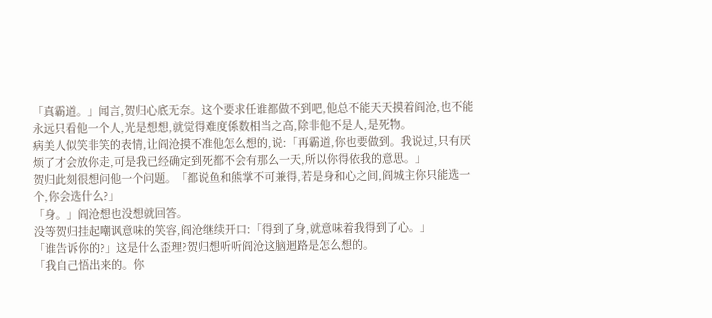「真霸道。」闻言,贺归心底无奈。这个要求任谁都做不到吧,他总不能天天摸着阎沧,也不能永远只看他一个人,光是想想,就觉得难度係数相当之高,除非他不是人,是死物。
病美人似笑非笑的表情,让阎沧摸不准他怎么想的,说:「再霸道,你也要做到。我说过,只有厌烦了才会放你走,可是我已经确定到死都不会有那么一天,所以你得依我的意思。」
贺归此刻很想问他一个问题。「都说鱼和熊掌不可兼得,若是身和心之间,阎城主你只能选一个,你会选什么?」
「身。」阎沧想也没想就回答。
没等贺归挂起嘲讽意味的笑容,阎沧继续开口:「得到了身,就意味着我得到了心。」
「谁告诉你的?」这是什么歪理?贺归想听听阎沧这脑迴路是怎么想的。
「我自己悟出来的。你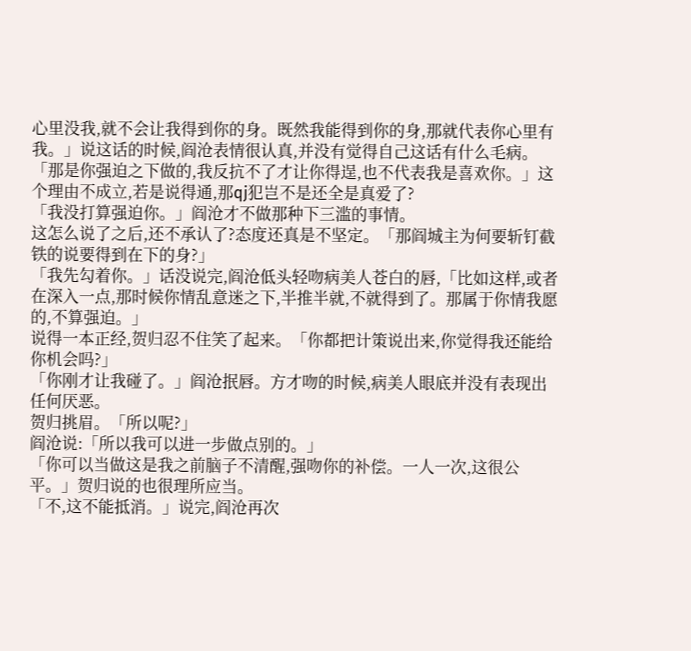心里没我,就不会让我得到你的身。既然我能得到你的身,那就代表你心里有我。」说这话的时候,阎沧表情很认真,并没有觉得自己这话有什么毛病。
「那是你强迫之下做的,我反抗不了才让你得逞,也不代表我是喜欢你。」这个理由不成立,若是说得通,那qj犯岂不是还全是真爱了?
「我没打算强迫你。」阎沧才不做那种下三滥的事情。
这怎么说了之后,还不承认了?态度还真是不坚定。「那阎城主为何要斩钉截铁的说要得到在下的身?」
「我先勾着你。」话没说完,阎沧低头轻吻病美人苍白的唇,「比如这样,或者在深入一点,那时候你情乱意迷之下,半推半就,不就得到了。那属于你情我愿的,不算强迫。」
说得一本正经,贺归忍不住笑了起来。「你都把计策说出来,你觉得我还能给你机会吗?」
「你刚才让我碰了。」阎沧抿唇。方才吻的时候,病美人眼底并没有表现出任何厌恶。
贺归挑眉。「所以呢?」
阎沧说:「所以我可以进一步做点别的。」
「你可以当做这是我之前脑子不清醒,强吻你的补偿。一人一次,这很公平。」贺归说的也很理所应当。
「不,这不能抵消。」说完,阎沧再次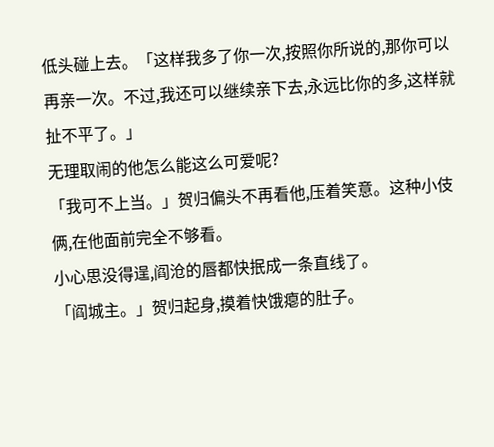低头碰上去。「这样我多了你一次,按照你所说的,那你可以再亲一次。不过,我还可以继续亲下去,永远比你的多,这样就扯不平了。」
无理取闹的他怎么能这么可爱呢?
「我可不上当。」贺归偏头不再看他,压着笑意。这种小伎俩,在他面前完全不够看。
小心思没得逞,阎沧的唇都快抿成一条直线了。
「阎城主。」贺归起身,摸着快饿瘪的肚子。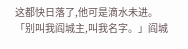这都快日落了,他可是滴水未进。
「别叫我阎城主,叫我名字。」阎城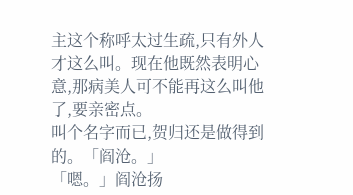主这个称呼太过生疏,只有外人才这么叫。现在他既然表明心意,那病美人可不能再这么叫他了,要亲密点。
叫个名字而已,贺归还是做得到的。「阎沧。」
「嗯。」阎沧扬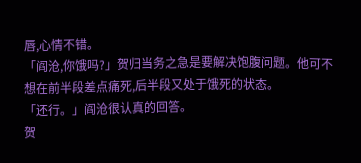唇,心情不错。
「阎沧,你饿吗?」贺归当务之急是要解决饱腹问题。他可不想在前半段差点痛死,后半段又处于饿死的状态。
「还行。」阎沧很认真的回答。
贺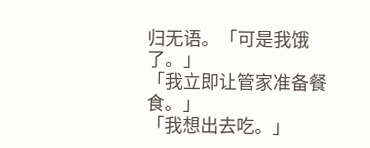归无语。「可是我饿了。」
「我立即让管家准备餐食。」
「我想出去吃。」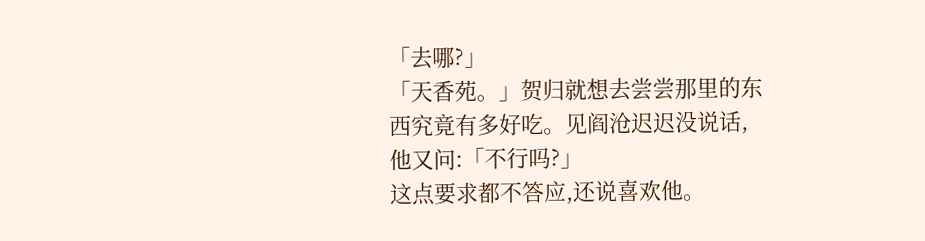「去哪?」
「天香苑。」贺归就想去尝尝那里的东西究竟有多好吃。见阎沧迟迟没说话,他又问:「不行吗?」
这点要求都不答应,还说喜欢他。